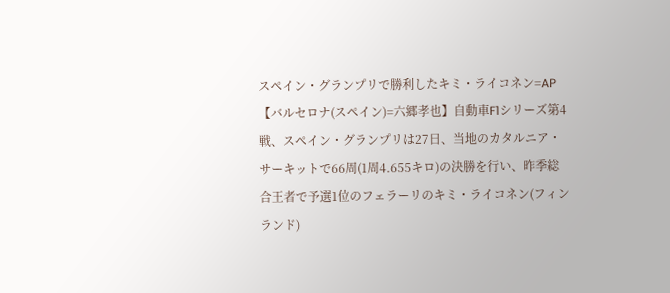スペイン・グランプリで勝利したキミ・ライコネン=AP
【バルセロナ(スペイン)=六郷孝也】自動車F1シリーズ第4戦、スペイン・グランプリは27日、当地のカタルニア・サーキットで66周(1周4.655キロ)の決勝を行い、昨季総合王者で予選1位のフェラーリのキミ・ライコネン(フィンランド)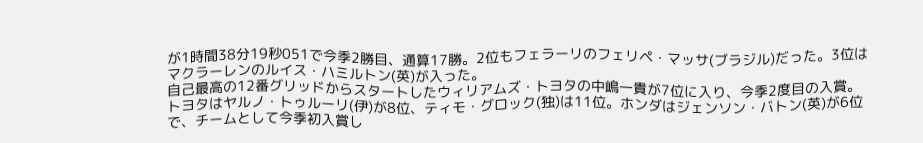が1時間38分19秒051で今季2勝目、通算17勝。2位もフェラーリのフェリペ・マッサ(ブラジル)だった。3位はマクラーレンのルイス・ハミルトン(英)が入った。
自己最高の12番グリッドからスタートしたウィリアムズ・トヨタの中嶋一貴が7位に入り、今季2度目の入賞。トヨタはヤルノ・トゥルーリ(伊)が8位、ティモ・グロック(独)は11位。ホンダはジェンソン・バトン(英)が6位で、チームとして今季初入賞し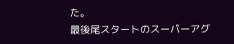た。
最後尾スタートのスーパーアグ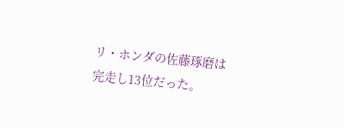リ・ホンダの佐藤琢磨は完走し13位だった。